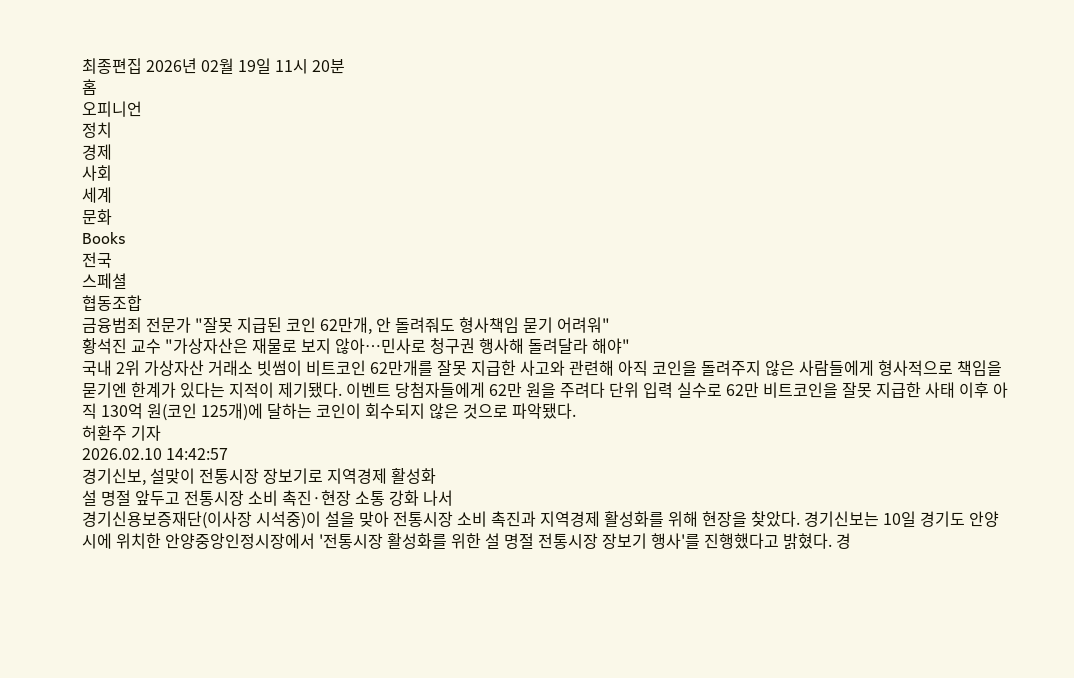최종편집 2026년 02월 19일 11시 20분
홈
오피니언
정치
경제
사회
세계
문화
Books
전국
스페셜
협동조합
금융범죄 전문가 "잘못 지급된 코인 62만개, 안 돌려줘도 형사책임 묻기 어려워"
황석진 교수 "가상자산은 재물로 보지 않아…민사로 청구권 행사해 돌려달라 해야"
국내 2위 가상자산 거래소 빗썸이 비트코인 62만개를 잘못 지급한 사고와 관련해 아직 코인을 돌려주지 않은 사람들에게 형사적으로 책임을 묻기엔 한계가 있다는 지적이 제기됐다. 이벤트 당첨자들에게 62만 원을 주려다 단위 입력 실수로 62만 비트코인을 잘못 지급한 사태 이후 아직 130억 원(코인 125개)에 달하는 코인이 회수되지 않은 것으로 파악됐다.
허환주 기자
2026.02.10 14:42:57
경기신보, 설맞이 전통시장 장보기로 지역경제 활성화
설 명절 앞두고 전통시장 소비 촉진·현장 소통 강화 나서
경기신용보증재단(이사장 시석중)이 설을 맞아 전통시장 소비 촉진과 지역경제 활성화를 위해 현장을 찾았다. 경기신보는 10일 경기도 안양시에 위치한 안양중앙인정시장에서 '전통시장 활성화를 위한 설 명절 전통시장 장보기 행사'를 진행했다고 밝혔다. 경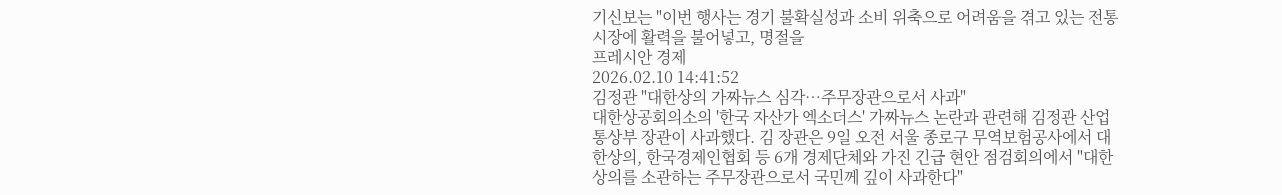기신보는 "이번 행사는 경기 불확실성과 소비 위축으로 어려움을 겪고 있는 전통시장에 활력을 불어넣고, 명절을
프레시안 경제
2026.02.10 14:41:52
김정관 "대한상의 가짜뉴스 심각…주무장관으로서 사과"
대한상공회의소의 '한국 자산가 엑소더스' 가짜뉴스 논란과 관련해 김정관 산업통상부 장관이 사과했다. 김 장관은 9일 오전 서울 종로구 무역보험공사에서 대한상의, 한국경제인협회 등 6개 경제단체와 가진 긴급 현안 점검회의에서 "대한상의를 소관하는 주무장관으로서 국민께 깊이 사과한다"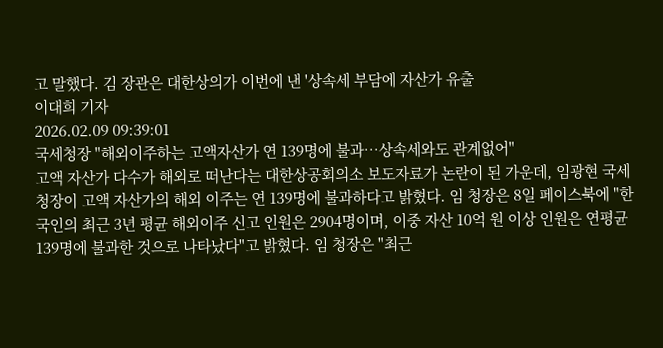고 말했다. 김 장관은 대한상의가 이번에 낸 '상속세 부담에 자산가 유출
이대희 기자
2026.02.09 09:39:01
국세청장 "해외이주하는 고액자산가 연 139명에 불과…상속세와도 관계없어"
고액 자산가 다수가 해외로 떠난다는 대한상공회의소 보도자료가 논란이 된 가운데, 임광현 국세청장이 고액 자산가의 해외 이주는 연 139명에 불과하다고 밝혔다. 임 청장은 8일 페이스북에 "한국인의 최근 3년 평균 해외이주 신고 인원은 2904명이며, 이중 자산 10억 원 이상 인원은 연평균 139명에 불과한 것으로 나타났다"고 밝혔다. 임 청장은 "최근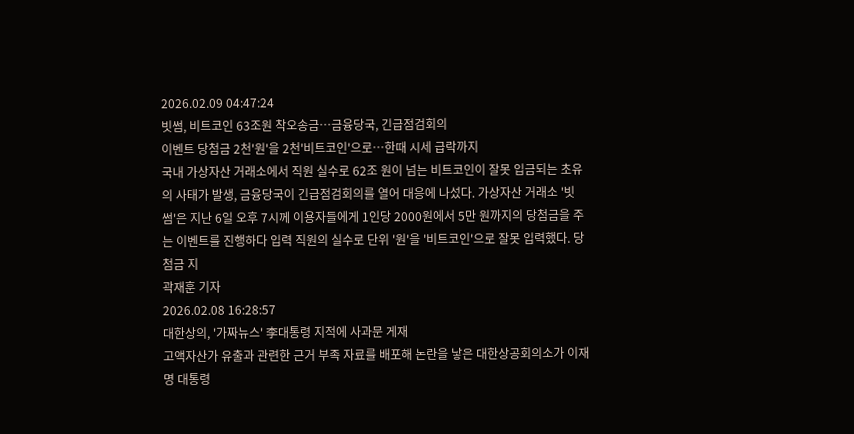2026.02.09 04:47:24
빗썸, 비트코인 63조원 착오송금…금융당국, 긴급점검회의
이벤트 당첨금 2천'원'을 2천'비트코인'으로…한때 시세 급락까지
국내 가상자산 거래소에서 직원 실수로 62조 원이 넘는 비트코인이 잘못 입금되는 초유의 사태가 발생, 금융당국이 긴급점검회의를 열어 대응에 나섰다. 가상자산 거래소 '빗썸'은 지난 6일 오후 7시께 이용자들에게 1인당 2000원에서 5만 원까지의 당첨금을 주는 이벤트를 진행하다 입력 직원의 실수로 단위 '원'을 '비트코인'으로 잘못 입력했다. 당첨금 지
곽재훈 기자
2026.02.08 16:28:57
대한상의, '가짜뉴스' 李대통령 지적에 사과문 게재
고액자산가 유출과 관련한 근거 부족 자료를 배포해 논란을 낳은 대한상공회의소가 이재명 대통령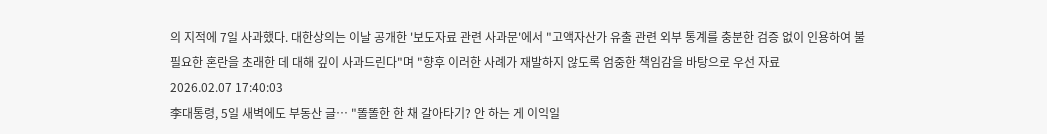의 지적에 7일 사과했다. 대한상의는 이날 공개한 '보도자료 관련 사과문'에서 "고액자산가 유출 관련 외부 통계를 충분한 검증 없이 인용하여 불필요한 혼란을 초래한 데 대해 깊이 사과드린다"며 "향후 이러한 사례가 재발하지 않도록 엄중한 책임감을 바탕으로 우선 자료
2026.02.07 17:40:03
李대통령, 5일 새벽에도 부동산 글… "똘똘한 한 채 갈아타기? 안 하는 게 이익일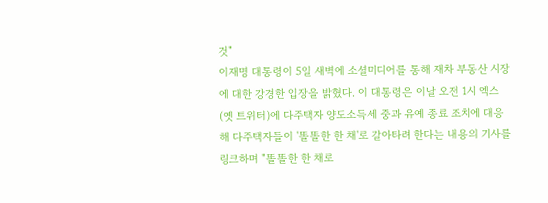것"
이재명 대통령이 5일 새벽에 소셜미디어를 통해 재차 부동산 시장에 대한 강경한 입장을 밝혔다. 이 대통령은 이날 오전 1시 엑스(옛 트위터)에 다주택자 양도소득세 중과 유예 종료 조치에 대응해 다주택자들이 '똘똘한 한 채'로 갈아타려 한다는 내용의 기사를 링크하며 "똘똘한 한 채로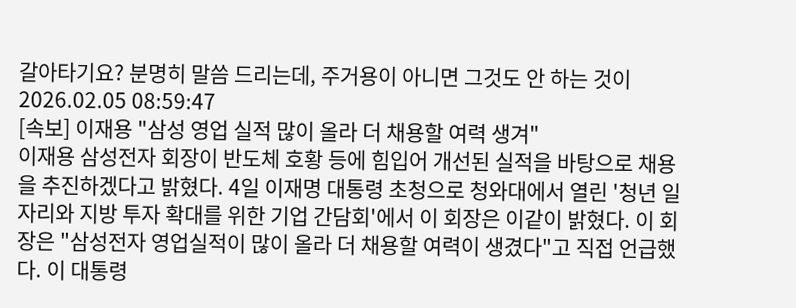갈아타기요? 분명히 말씀 드리는데, 주거용이 아니면 그것도 안 하는 것이
2026.02.05 08:59:47
[속보] 이재용 "삼성 영업 실적 많이 올라 더 채용할 여력 생겨"
이재용 삼성전자 회장이 반도체 호황 등에 힘입어 개선된 실적을 바탕으로 채용을 추진하겠다고 밝혔다. 4일 이재명 대통령 초청으로 청와대에서 열린 '청년 일자리와 지방 투자 확대를 위한 기업 간담회'에서 이 회장은 이같이 밝혔다. 이 회장은 "삼성전자 영업실적이 많이 올라 더 채용할 여력이 생겼다"고 직접 언급했다. 이 대통령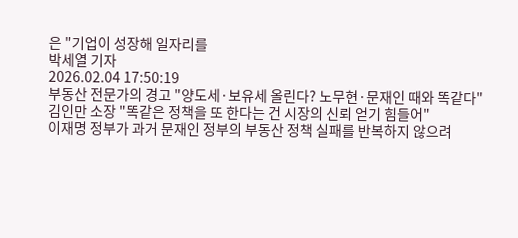은 "기업이 성장해 일자리를
박세열 기자
2026.02.04 17:50:19
부동산 전문가의 경고 "양도세·보유세 올린다? 노무현·문재인 때와 똑같다"
김인만 소장 "똑같은 정책을 또 한다는 건 시장의 신뢰 얻기 힘들어"
이재명 정부가 과거 문재인 정부의 부동산 정책 실패를 반복하지 않으려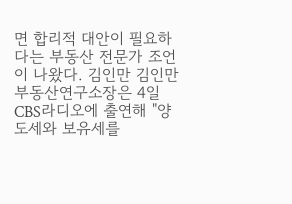면 합리적 대안이 필요하다는 부동산 전문가 조언이 나왔다. 김인만 김인만부동산연구소장은 4일 CBS라디오에 출연해 "양도세와 보유세를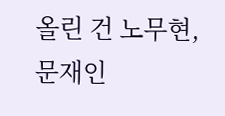올린 건 노무현, 문재인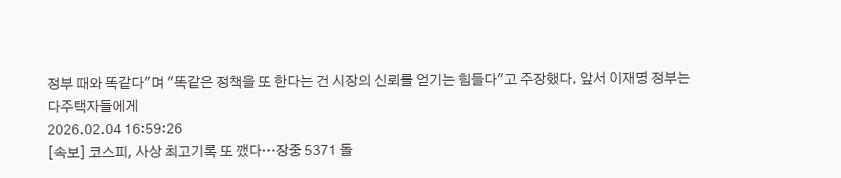정부 때와 똑같다"며 "똑같은 정책을 또 한다는 건 시장의 신뢰를 얻기는 힘들다"고 주장했다. 앞서 이재명 정부는 다주택자들에게
2026.02.04 16:59:26
[속보] 코스피, 사상 최고기록 또 깼다…장중 5371 돌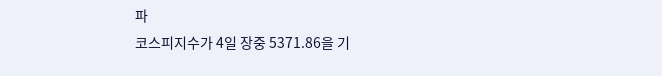파
코스피지수가 4일 장중 5371.86을 기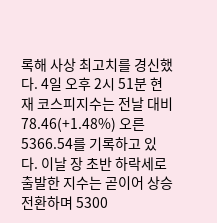록해 사상 최고치를 경신했다. 4일 오후 2시 51분 현재 코스피지수는 전날 대비 78.46(+1.48%) 오른 5366.54를 기록하고 있다. 이날 장 초반 하락세로 출발한 지수는 곧이어 상승 전환하며 5300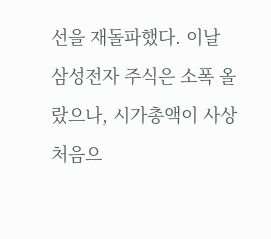선을 재돌파했다. 이날 삼성전자 주식은 소폭 올랐으나, 시가총액이 사상 처음으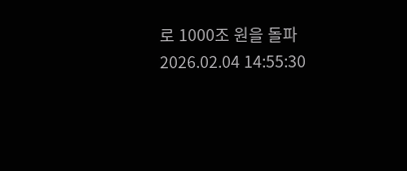로 1000조 원을 돌파
2026.02.04 14:55:30